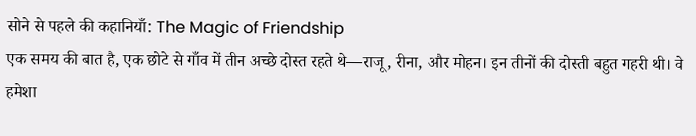सोने से पहले की कहानियाँ: The Magic of Friendship
एक समय की बात है, एक छोटे से गाँव में तीन अच्छे दोस्त रहते थे—राजू, रीना, और मोहन। इन तीनों की दोस्ती बहुत गहरी थी। वे हमेशा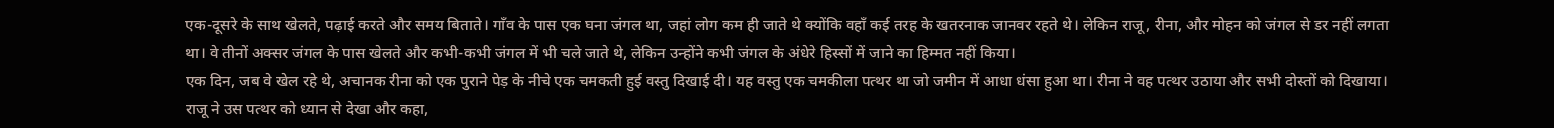एक-दूसरे के साथ खेलते, पढ़ाई करते और समय बिताते। गाँव के पास एक घना जंगल था, जहां लोग कम ही जाते थे क्योंकि वहाँ कई तरह के खतरनाक जानवर रहते थे। लेकिन राजू, रीना, और मोहन को जंगल से डर नहीं लगता था। वे तीनों अक्सर जंगल के पास खेलते और कभी-कभी जंगल में भी चले जाते थे, लेकिन उन्होंने कभी जंगल के अंधेरे हिस्सों में जाने का हिम्मत नहीं किया।
एक दिन, जब वे खेल रहे थे, अचानक रीना को एक पुराने पेड़ के नीचे एक चमकती हुई वस्तु दिखाई दी। यह वस्तु एक चमकीला पत्थर था जो जमीन में आधा धंसा हुआ था। रीना ने वह पत्थर उठाया और सभी दोस्तों को दिखाया। राजू ने उस पत्थर को ध्यान से देखा और कहा,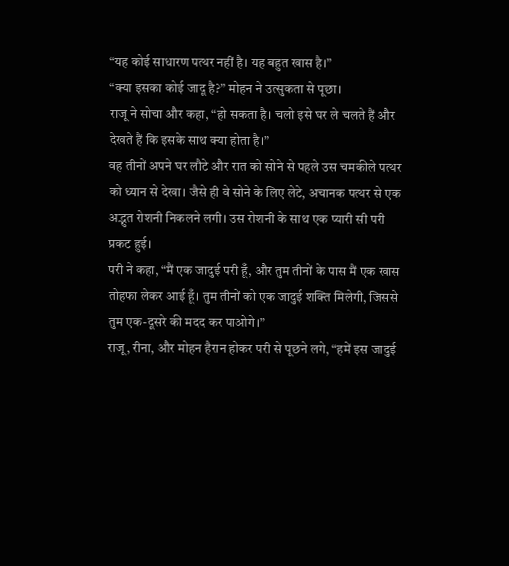“यह कोई साधारण पत्थर नहीं है। यह बहुत खास है।”
“क्या इसका कोई जादू है?” मोहन ने उत्सुकता से पूछा।
राजू ने सोचा और कहा, “हो सकता है। चलो इसे घर ले चलते हैं और देखते हैं कि इसके साथ क्या होता है।”
वह तीनों अपने घर लौटे और रात को सोने से पहले उस चमकीले पत्थर को ध्यान से देखा। जैसे ही वे सोने के लिए लेटे, अचानक पत्थर से एक अद्भुत रोशनी निकलने लगी। उस रोशनी के साथ एक प्यारी सी परी प्रकट हुई।
परी ने कहा, “मैं एक जादुई परी हूँ, और तुम तीनों के पास मैं एक खास तोहफा लेकर आई हूँ। तुम तीनों को एक जादुई शक्ति मिलेगी, जिससे तुम एक-दूसरे की मदद कर पाओगे।”
राजू, रीना, और मोहन हैरान होकर परी से पूछने लगे, “हमें इस जादुई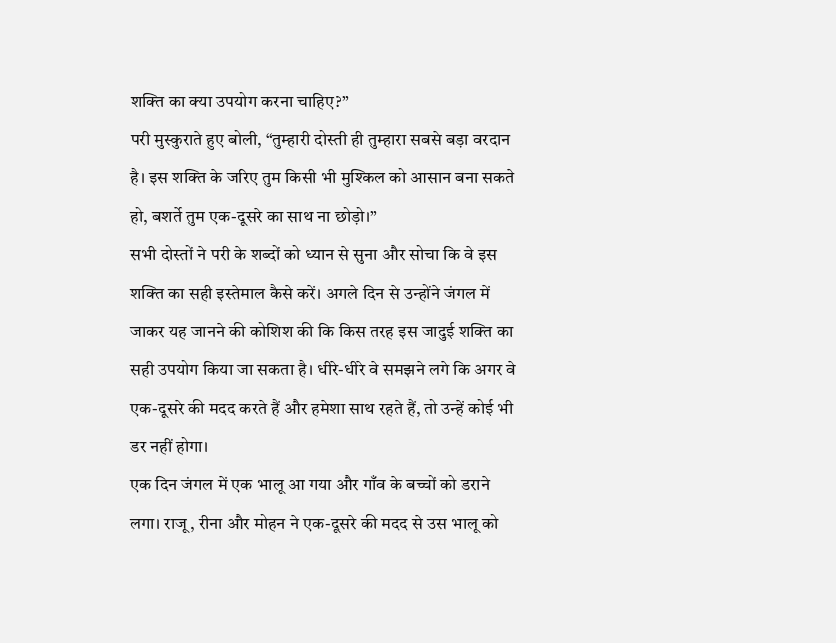शक्ति का क्या उपयोग करना चाहिए?”
परी मुस्कुराते हुए बोली, “तुम्हारी दोस्ती ही तुम्हारा सबसे बड़ा वरदान है। इस शक्ति के जरिए तुम किसी भी मुश्किल को आसान बना सकते हो, बशर्ते तुम एक-दूसरे का साथ ना छोड़ो।”
सभी दोस्तों ने परी के शब्दों को ध्यान से सुना और सोचा कि वे इस शक्ति का सही इस्तेमाल कैसे करें। अगले दिन से उन्होंने जंगल में जाकर यह जानने की कोशिश की कि किस तरह इस जादुई शक्ति का सही उपयोग किया जा सकता है। धीरे-धीरे वे समझने लगे कि अगर वे एक-दूसरे की मदद करते हैं और हमेशा साथ रहते हैं, तो उन्हें कोई भी डर नहीं होगा।
एक दिन जंगल में एक भालू आ गया और गाँव के बच्चों को डराने लगा। राजू, रीना और मोहन ने एक-दूसरे की मदद से उस भालू को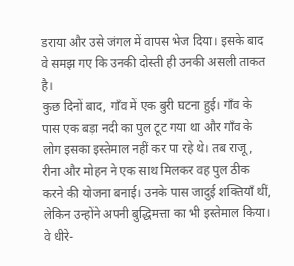डराया और उसे जंगल में वापस भेज दिया। इसके बाद वे समझ गए कि उनकी दोस्ती ही उनकी असली ताकत है।
कुछ दिनों बाद, गाँव में एक बुरी घटना हुई। गाँव के पास एक बड़ा नदी का पुल टूट गया था और गाँव के लोग इसका इस्तेमाल नहीं कर पा रहे थे। तब राजू, रीना और मोहन ने एक साथ मिलकर वह पुल ठीक करने की योजना बनाई। उनके पास जादुई शक्तियाँ थीं, लेकिन उन्होंने अपनी बुद्धिमत्ता का भी इस्तेमाल किया। वे धीरे-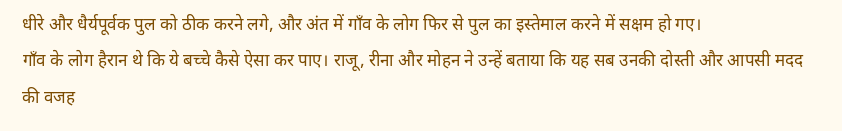धीरे और धैर्यपूर्वक पुल को ठीक करने लगे, और अंत में गाँव के लोग फिर से पुल का इस्तेमाल करने में सक्षम हो गए।
गाँव के लोग हैरान थे कि ये बच्चे कैसे ऐसा कर पाए। राजू, रीना और मोहन ने उन्हें बताया कि यह सब उनकी दोस्ती और आपसी मदद की वजह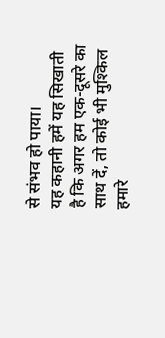से संभव हो पाया।
यह कहानी हमें यह सिखाती है कि अगर हम एक-दूसरे का साथ दें, तो कोई भी मुश्किल हमारे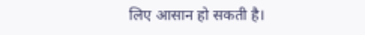लिए आसान हो सकती है।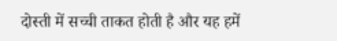दोस्ती में सच्ची ताकत होती है और यह हमें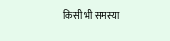किसी भी समस्या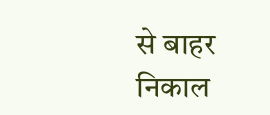से बाहर निकाल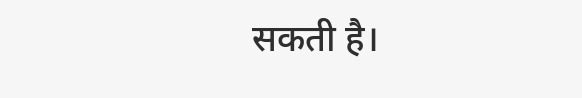सकती है।